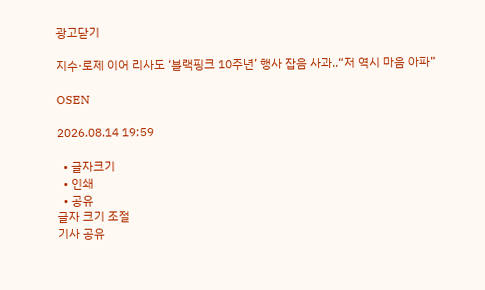광고닫기

지수·로제 이어 리사도 ‘블랙핑크 10주년’ 행사 잡음 사과..“저 역시 마음 아파”

OSEN

2026.08.14 19:59

  • 글자크기
  • 인쇄
  • 공유
글자 크기 조절
기사 공유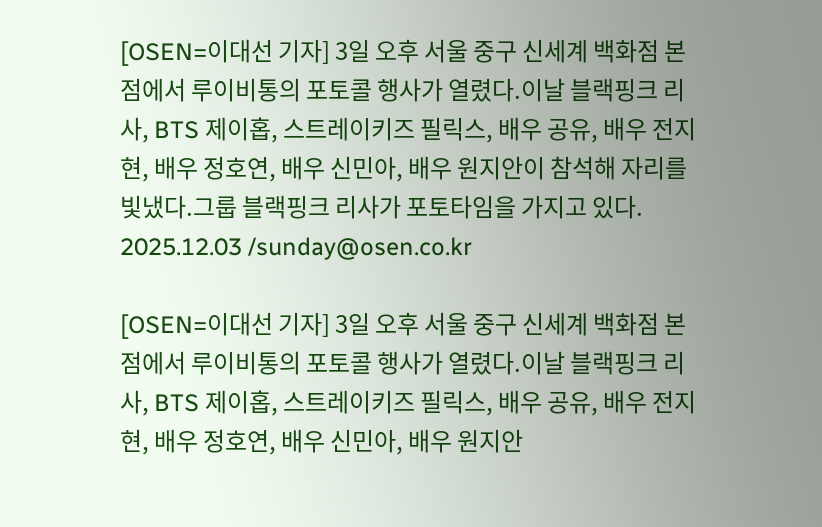[OSEN=이대선 기자] 3일 오후 서울 중구 신세계 백화점 본점에서 루이비통의 포토콜 행사가 열렸다.이날 블랙핑크 리사, BTS 제이홉, 스트레이키즈 필릭스, 배우 공유, 배우 전지현, 배우 정호연, 배우 신민아, 배우 원지안이 참석해 자리를 빛냈다.그룹 블랙핑크 리사가 포토타임을 가지고 있다. 2025.12.03 /sunday@osen.co.kr

[OSEN=이대선 기자] 3일 오후 서울 중구 신세계 백화점 본점에서 루이비통의 포토콜 행사가 열렸다.이날 블랙핑크 리사, BTS 제이홉, 스트레이키즈 필릭스, 배우 공유, 배우 전지현, 배우 정호연, 배우 신민아, 배우 원지안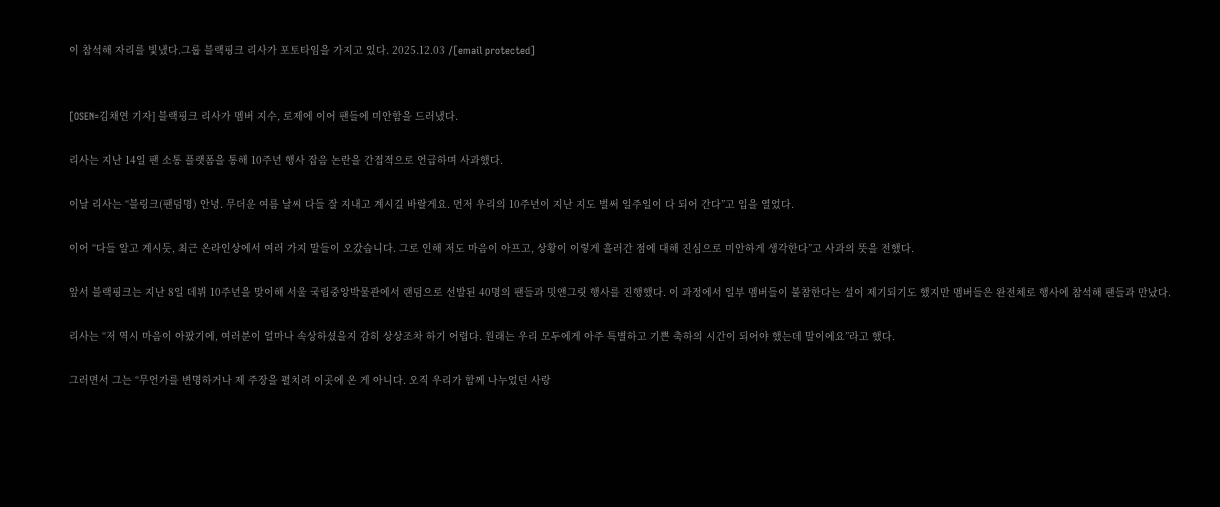이 참석해 자리를 빛냈다.그룹 블랙핑크 리사가 포토타임을 가지고 있다. 2025.12.03 /[email protected]


[OSEN=김채연 기자] 블랙핑크 리사가 멤버 지수, 로제에 이어 팬들에 미안함을 드러냈다.

리사는 지난 14일 팬 소통 플랫폼을 통해 10주년 행사 잡음 논란을 간접적으로 언급하며 사과했다.

이날 리사는 “블링크(팬덤명) 안녕. 무더운 여름 날씨 다들 잘 지내고 계시길 바랄게요. 먼저 우리의 10주년이 지난 지도 벌써 일주일이 다 되어 간다”고 입을 열었다.

이어 “다들 알고 계시듯, 최근 온라인상에서 여러 가지 말들이 오갔습니다. 그로 인해 저도 마음이 아프고, 상황이 이렇게 흘러간 점에 대해 진심으로 미안하게 생각한다”고 사과의 뜻을 전했다.

앞서 블랙핑크는 지난 8일 데뷔 10주년을 맞이해 서울 국립중앙박물관에서 랜덤으로 선발된 40명의 팬들과 밋앤그릿 행사를 진행했다. 이 과정에서 일부 멤버들이 불참한다는 설이 제기되기도 했지만 멤버들은 완전체로 행사에 참석해 팬들과 만났다.

리사는 “저 역시 마음이 아팠기에, 여러분이 얼마나 속상하셨을지 감히 상상조차 하기 어렵다. 원래는 우리 모두에게 아주 특별하고 기쁜 축하의 시간이 되어야 했는데 말이에요”라고 했다.

그러면서 그는 “무언가를 변명하거나 제 주장을 펼치려 이곳에 온 게 아니다. 오직 우리가 함께 나누었던 사랑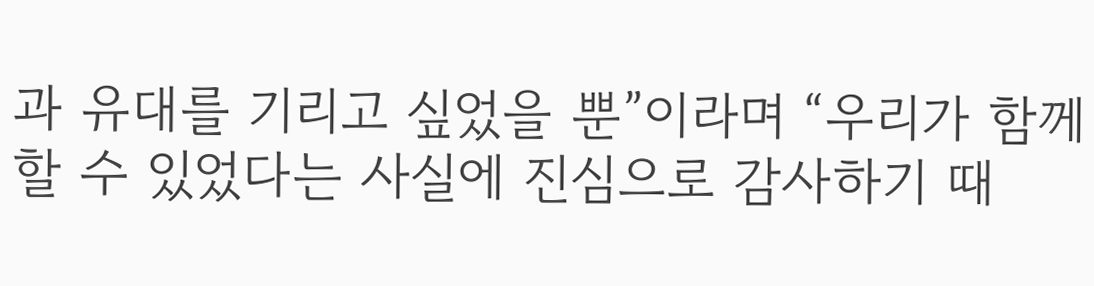과 유대를 기리고 싶었을 뿐”이라며 “우리가 함께할 수 있었다는 사실에 진심으로 감사하기 때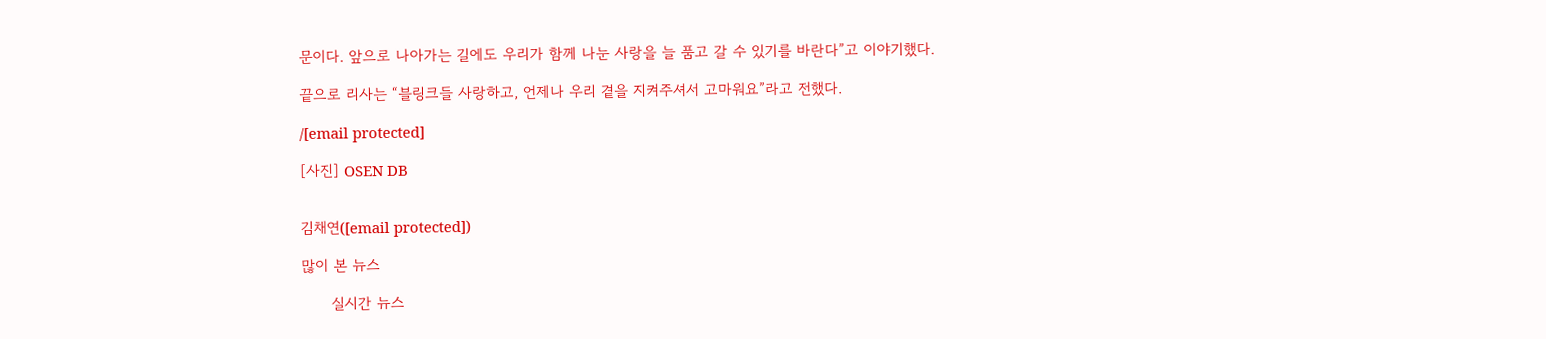문이다. 앞으로 나아가는 길에도 우리가 함께 나눈 사랑을 늘 품고 갈 수 있기를 바란다”고 이야기했다.

끝으로 리사는 “블링크들 사랑하고, 언제나 우리 곁을 지켜주셔서 고마워요”라고 전했다.

/[email protected]

[사진] OSEN DB


김채연([email protected])

많이 본 뉴스

      실시간 뉴스